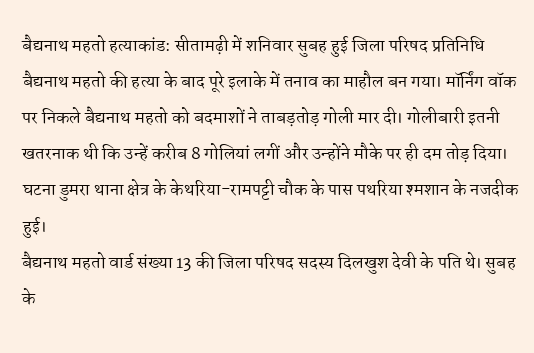बैद्यनाथ महतो हत्याकांड: सीतामढ़ी में शनिवार सुबह हुई जिला परिषद प्रतिनिधि बैद्यनाथ महतो की हत्या के बाद पूरे इलाके में तनाव का माहौल बन गया। मॉर्निंग वॉक पर निकले बैद्यनाथ महतो को बदमाशों ने ताबड़तोड़ गोली मार दी। गोलीबारी इतनी खतरनाक थी कि उन्हें करीब 8 गोलियां लगीं और उन्होंने मौके पर ही दम तोड़ दिया। घटना डुमरा थाना क्षेत्र के केथरिया-रामपट्टी चौक के पास पथरिया श्मशान के नजदीक हुई।
बैद्यनाथ महतो वार्ड संख्या 13 की जिला परिषद सदस्य दिलखुश देवी के पति थे। सुबह के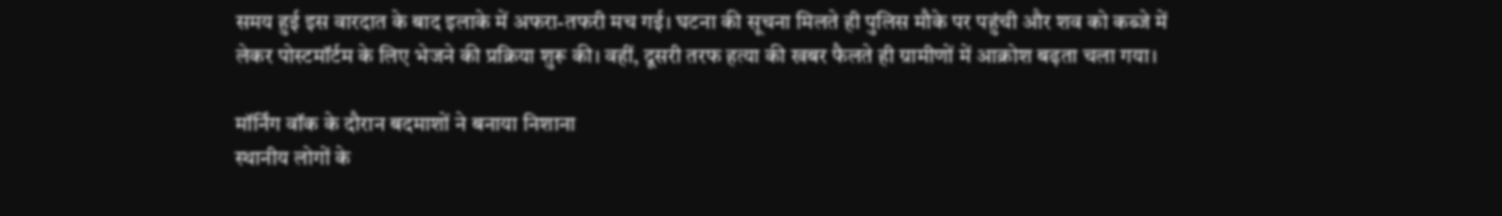समय हुई इस वारदात के बाद इलाके में अफरा-तफरी मच गई। घटना की सूचना मिलते ही पुलिस मौके पर पहुंची और शव को कब्जे में लेकर पोस्टमॉर्टम के लिए भेजने की प्रक्रिया शुरू की। वहीं, दूसरी तरफ हत्या की खबर फैलते ही ग्रामीणों में आक्रोश बढ़ता चला गया।

मॉर्निंग वॉक के दौरान बदमाशों ने बनाया निशाना
स्थानीय लोगों के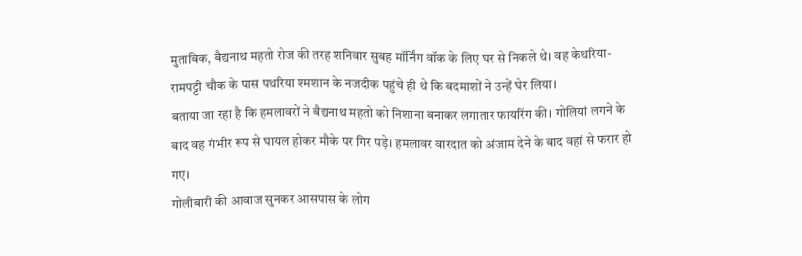मुताबिक, बैद्यनाथ महतो रोज की तरह शनिवार सुबह मॉर्निंग वॉक के लिए घर से निकले थे। वह केथरिया-रामपट्टी चौक के पास पथरिया श्मशान के नजदीक पहुंचे ही थे कि बदमाशों ने उन्हें घेर लिया।
बताया जा रहा है कि हमलावरों ने बैद्यनाथ महतो को निशाना बनाकर लगातार फायरिंग की। गोलियां लगने के बाद वह गंभीर रूप से घायल होकर मौके पर गिर पड़े। हमलावर वारदात को अंजाम देने के बाद वहां से फरार हो गए।
गोलीबारी की आवाज सुनकर आसपास के लोग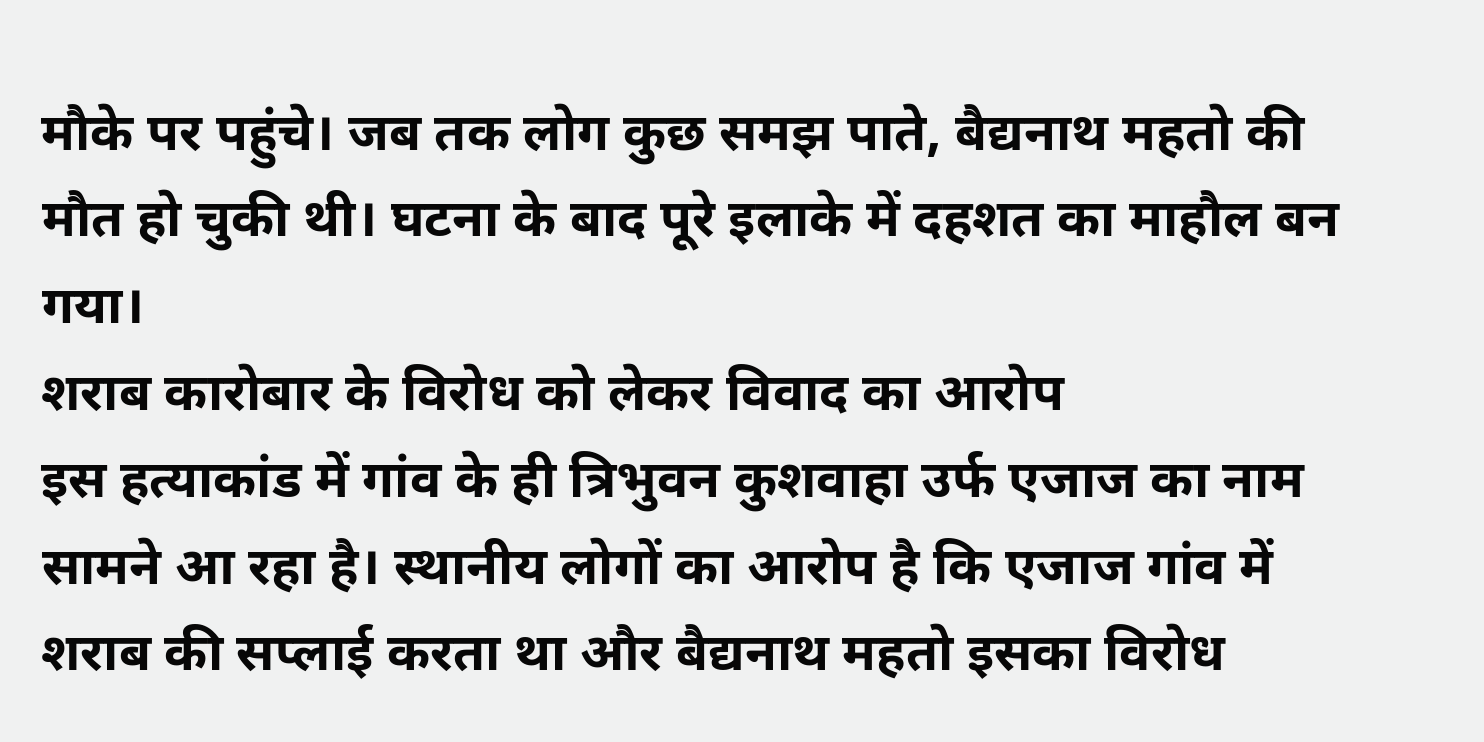मौके पर पहुंचे। जब तक लोग कुछ समझ पाते, बैद्यनाथ महतो की मौत हो चुकी थी। घटना के बाद पूरे इलाके में दहशत का माहौल बन गया।
शराब कारोबार के विरोध को लेकर विवाद का आरोप
इस हत्याकांड में गांव के ही त्रिभुवन कुशवाहा उर्फ एजाज का नाम सामने आ रहा है। स्थानीय लोगों का आरोप है कि एजाज गांव में शराब की सप्लाई करता था और बैद्यनाथ महतो इसका विरोध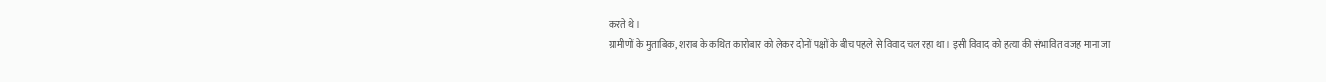करते थे।
ग्रामीणों के मुताबिक, शराब के कथित कारोबार को लेकर दोनों पक्षों के बीच पहले से विवाद चल रहा था। इसी विवाद को हत्या की संभावित वजह माना जा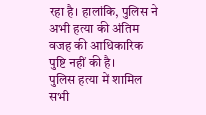रहा है। हालांकि, पुलिस ने अभी हत्या की अंतिम वजह की आधिकारिक पुष्टि नहीं की है।
पुलिस हत्या में शामिल सभी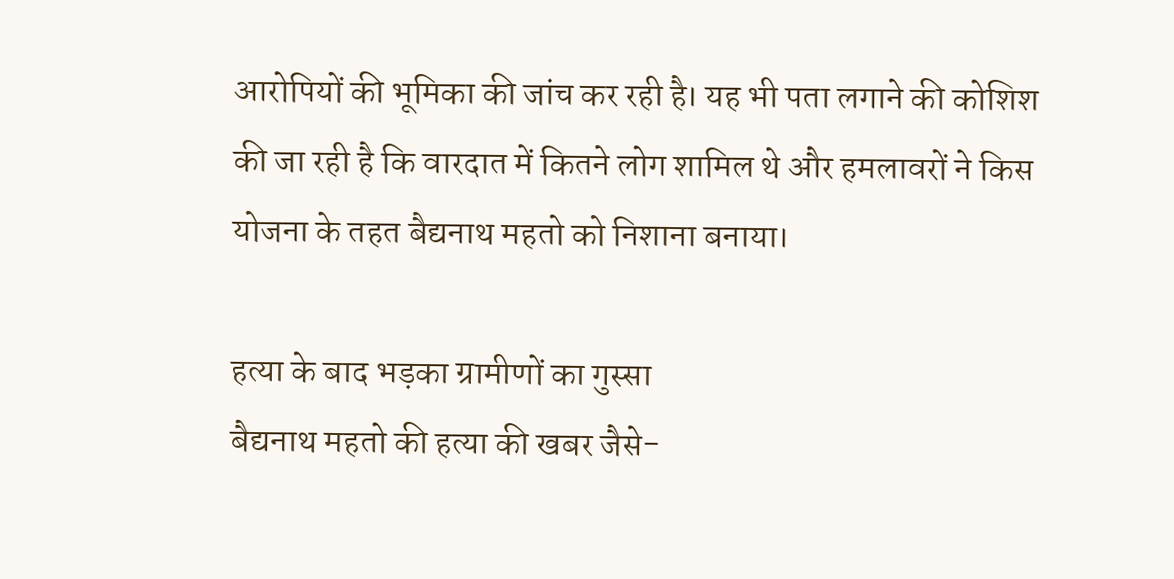आरोपियों की भूमिका की जांच कर रही है। यह भी पता लगाने की कोशिश की जा रही है कि वारदात में कितने लोग शामिल थे और हमलावरों ने किस योजना के तहत बैद्यनाथ महतो को निशाना बनाया।

हत्या के बाद भड़का ग्रामीणों का गुस्सा
बैद्यनाथ महतो की हत्या की खबर जैसे-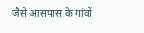जैसे आसपास के गांवों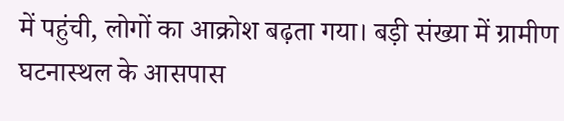में पहुंची, लोगों का आक्रोश बढ़ता गया। बड़ी संख्या में ग्रामीण घटनास्थल के आसपास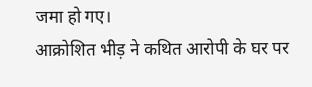जमा हो गए।
आक्रोशित भीड़ ने कथित आरोपी के घर पर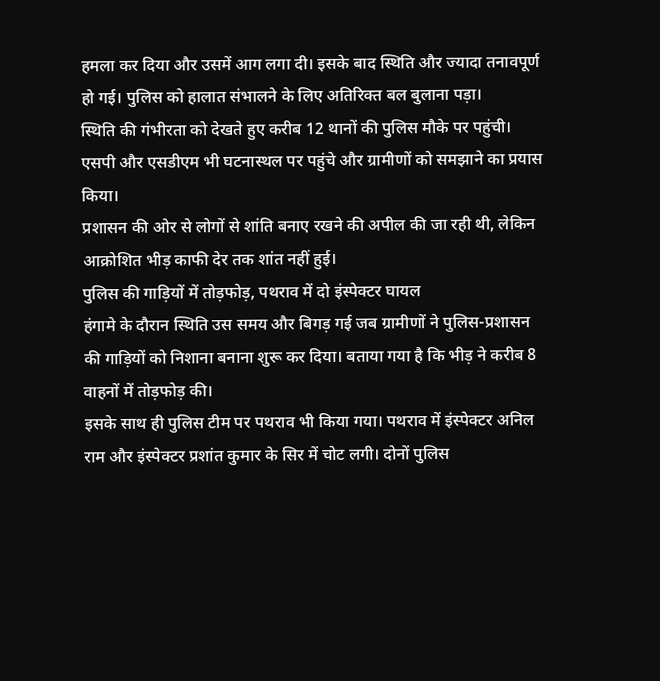हमला कर दिया और उसमें आग लगा दी। इसके बाद स्थिति और ज्यादा तनावपूर्ण हो गई। पुलिस को हालात संभालने के लिए अतिरिक्त बल बुलाना पड़ा।
स्थिति की गंभीरता को देखते हुए करीब 12 थानों की पुलिस मौके पर पहुंची। एसपी और एसडीएम भी घटनास्थल पर पहुंचे और ग्रामीणों को समझाने का प्रयास किया।
प्रशासन की ओर से लोगों से शांति बनाए रखने की अपील की जा रही थी, लेकिन आक्रोशित भीड़ काफी देर तक शांत नहीं हुई।
पुलिस की गाड़ियों में तोड़फोड़, पथराव में दो इंस्पेक्टर घायल
हंगामे के दौरान स्थिति उस समय और बिगड़ गई जब ग्रामीणों ने पुलिस-प्रशासन की गाड़ियों को निशाना बनाना शुरू कर दिया। बताया गया है कि भीड़ ने करीब 8 वाहनों में तोड़फोड़ की।
इसके साथ ही पुलिस टीम पर पथराव भी किया गया। पथराव में इंस्पेक्टर अनिल राम और इंस्पेक्टर प्रशांत कुमार के सिर में चोट लगी। दोनों पुलिस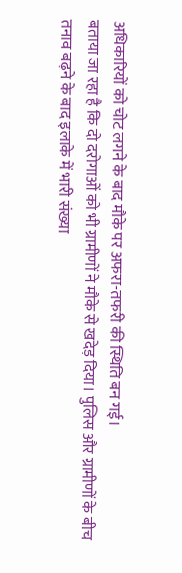अधिकारियों को चोट लगने के बाद मौके पर अफरा-तफरी की स्थिति बन गई।
बताया जा रहा है कि दो दरोगाओं को भी ग्रामीणों ने मौके से खदेड़ दिया। पुलिस और ग्रामीणों के बीच तनाव बढ़ने के बाद इलाके में भारी संख्या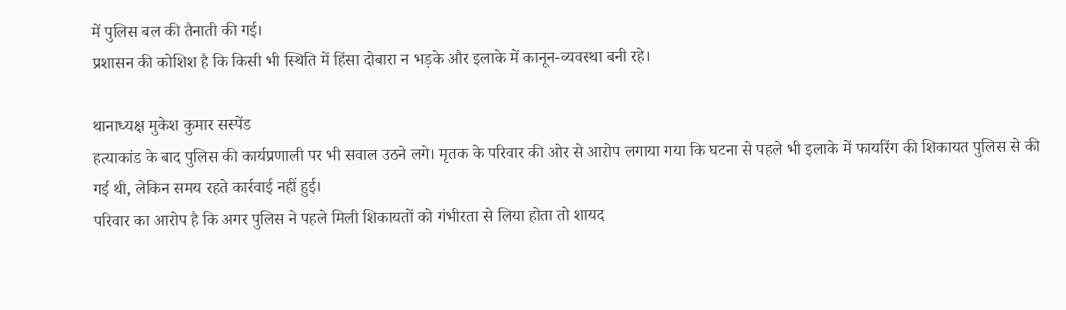में पुलिस बल की तैनाती की गई।
प्रशासन की कोशिश है कि किसी भी स्थिति में हिंसा दोबारा न भड़के और इलाके में कानून-व्यवस्था बनी रहे।

थानाध्यक्ष मुकेश कुमार सस्पेंड
हत्याकांड के बाद पुलिस की कार्यप्रणाली पर भी सवाल उठने लगे। मृतक के परिवार की ओर से आरोप लगाया गया कि घटना से पहले भी इलाके में फायरिंग की शिकायत पुलिस से की गई थी, लेकिन समय रहते कार्रवाई नहीं हुई।
परिवार का आरोप है कि अगर पुलिस ने पहले मिली शिकायतों को गंभीरता से लिया होता तो शायद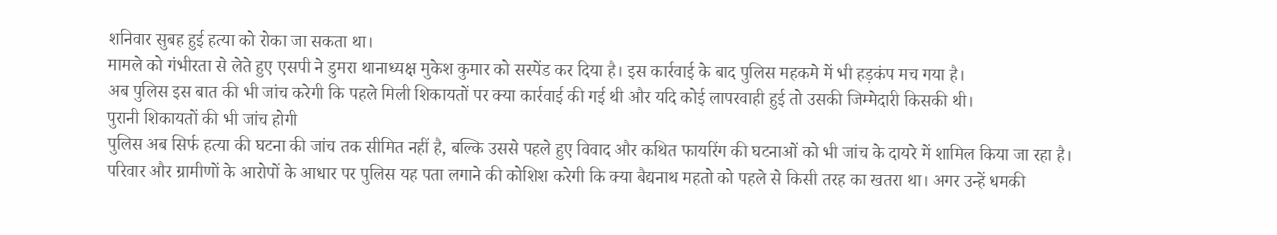शनिवार सुबह हुई हत्या को रोका जा सकता था।
मामले को गंभीरता से लेते हुए एसपी ने डुमरा थानाध्यक्ष मुकेश कुमार को सस्पेंड कर दिया है। इस कार्रवाई के बाद पुलिस महकमे में भी हड़कंप मच गया है।
अब पुलिस इस बात की भी जांच करेगी कि पहले मिली शिकायतों पर क्या कार्रवाई की गई थी और यदि कोई लापरवाही हुई तो उसकी जिम्मेदारी किसकी थी।
पुरानी शिकायतों की भी जांच होगी
पुलिस अब सिर्फ हत्या की घटना की जांच तक सीमित नहीं है, बल्कि उससे पहले हुए विवाद और कथित फायरिंग की घटनाओं को भी जांच के दायरे में शामिल किया जा रहा है।
परिवार और ग्रामीणों के आरोपों के आधार पर पुलिस यह पता लगाने की कोशिश करेगी कि क्या बैद्यनाथ महतो को पहले से किसी तरह का खतरा था। अगर उन्हें धमकी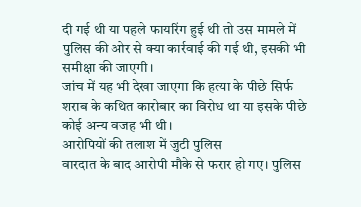दी गई थी या पहले फायरिंग हुई थी तो उस मामले में पुलिस की ओर से क्या कार्रवाई की गई थी, इसकी भी समीक्षा की जाएगी।
जांच में यह भी देखा जाएगा कि हत्या के पीछे सिर्फ शराब के कथित कारोबार का विरोध था या इसके पीछे कोई अन्य वजह भी थी।
आरोपियों की तलाश में जुटी पुलिस
वारदात के बाद आरोपी मौके से फरार हो गए। पुलिस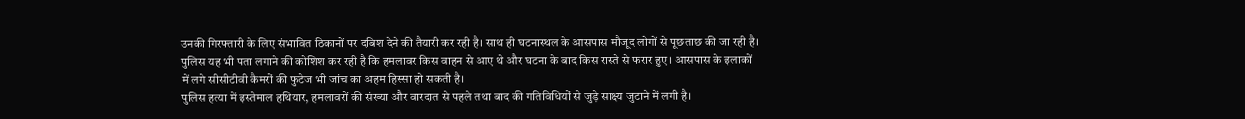उनकी गिरफ्तारी के लिए संभावित ठिकानों पर दबिश देने की तैयारी कर रही है। साथ ही घटनास्थल के आसपास मौजूद लोगों से पूछताछ की जा रही है।
पुलिस यह भी पता लगाने की कोशिश कर रही है कि हमलावर किस वाहन से आए थे और घटना के बाद किस रास्ते से फरार हुए। आसपास के इलाकों में लगे सीसीटीवी कैमरों की फुटेज भी जांच का अहम हिस्सा हो सकती है।
पुलिस हत्या में इस्तेमाल हथियार, हमलावरों की संख्या और वारदात से पहले तथा बाद की गतिविधियों से जुड़े साक्ष्य जुटाने में लगी है।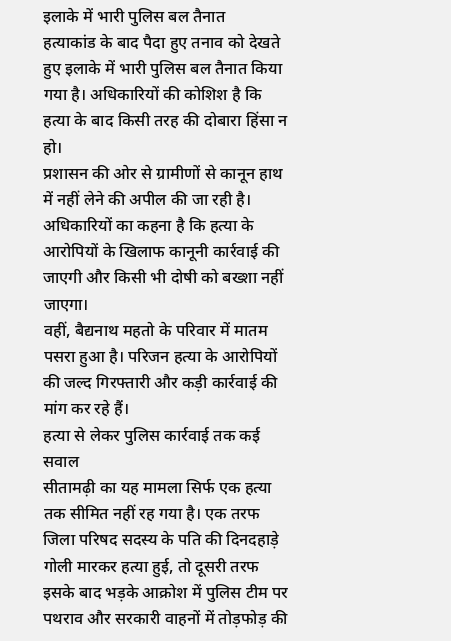इलाके में भारी पुलिस बल तैनात
हत्याकांड के बाद पैदा हुए तनाव को देखते हुए इलाके में भारी पुलिस बल तैनात किया गया है। अधिकारियों की कोशिश है कि हत्या के बाद किसी तरह की दोबारा हिंसा न हो।
प्रशासन की ओर से ग्रामीणों से कानून हाथ में नहीं लेने की अपील की जा रही है। अधिकारियों का कहना है कि हत्या के आरोपियों के खिलाफ कानूनी कार्रवाई की जाएगी और किसी भी दोषी को बख्शा नहीं जाएगा।
वहीं, बैद्यनाथ महतो के परिवार में मातम पसरा हुआ है। परिजन हत्या के आरोपियों की जल्द गिरफ्तारी और कड़ी कार्रवाई की मांग कर रहे हैं।
हत्या से लेकर पुलिस कार्रवाई तक कई सवाल
सीतामढ़ी का यह मामला सिर्फ एक हत्या तक सीमित नहीं रह गया है। एक तरफ जिला परिषद सदस्य के पति की दिनदहाड़े गोली मारकर हत्या हुई, तो दूसरी तरफ इसके बाद भड़के आक्रोश में पुलिस टीम पर पथराव और सरकारी वाहनों में तोड़फोड़ की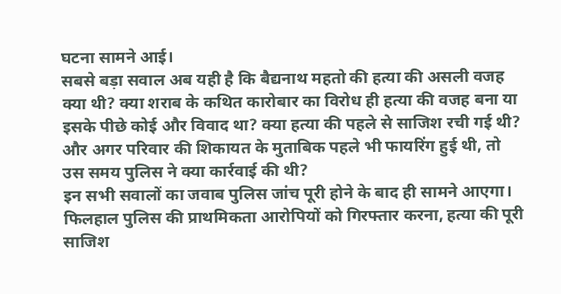घटना सामने आई।
सबसे बड़ा सवाल अब यही है कि बैद्यनाथ महतो की हत्या की असली वजह क्या थी? क्या शराब के कथित कारोबार का विरोध ही हत्या की वजह बना या इसके पीछे कोई और विवाद था? क्या हत्या की पहले से साजिश रची गई थी? और अगर परिवार की शिकायत के मुताबिक पहले भी फायरिंग हुई थी, तो उस समय पुलिस ने क्या कार्रवाई की थी?
इन सभी सवालों का जवाब पुलिस जांच पूरी होने के बाद ही सामने आएगा।
फिलहाल पुलिस की प्राथमिकता आरोपियों को गिरफ्तार करना, हत्या की पूरी साजिश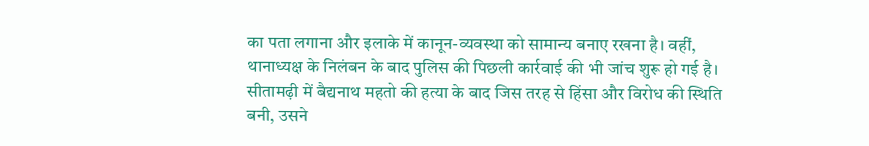का पता लगाना और इलाके में कानून-व्यवस्था को सामान्य बनाए रखना है। वहीं, थानाध्यक्ष के निलंबन के बाद पुलिस की पिछली कार्रवाई की भी जांच शुरू हो गई है।
सीतामढ़ी में बैद्यनाथ महतो की हत्या के बाद जिस तरह से हिंसा और विरोध की स्थिति बनी, उसने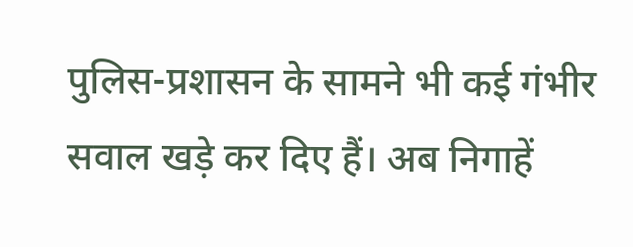पुलिस-प्रशासन के सामने भी कई गंभीर सवाल खड़े कर दिए हैं। अब निगाहें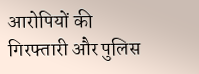आरोपियों की गिरफ्तारी और पुलिस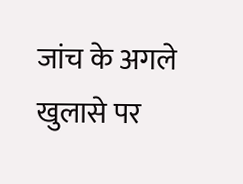जांच के अगले खुलासे पर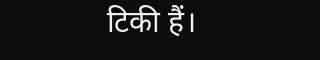टिकी हैं।